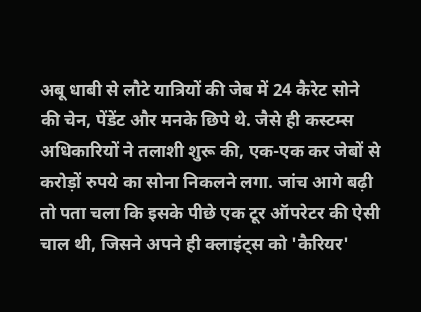अबू धाबी से लौटे यात्रियों की जेब में 24 कैरेट सोने की चेन, पेंडेंट और मनके छिपे थे. जैसे ही कस्टम्स अधिकारियों ने तलाशी शुरू की, एक-एक कर जेबों से करोड़ों रुपये का सोना निकलने लगा. जांच आगे बढ़ी तो पता चला कि इसके पीछे एक टूर ऑपरेटर की ऐसी चाल थी, जिसने अपने ही क्लाइंट्स को 'कैरियर'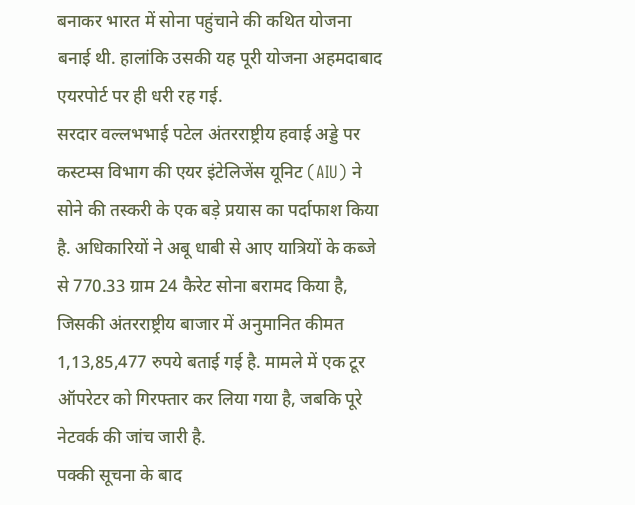बनाकर भारत में सोना पहुंचाने की कथित योजना बनाई थी. हालांकि उसकी यह पूरी योजना अहमदाबाद एयरपोर्ट पर ही धरी रह गई.
सरदार वल्लभभाई पटेल अंतरराष्ट्रीय हवाई अड्डे पर कस्टम्स विभाग की एयर इंटेलिजेंस यूनिट (AIU) ने सोने की तस्करी के एक बड़े प्रयास का पर्दाफाश किया है. अधिकारियों ने अबू धाबी से आए यात्रियों के कब्जे से 770.33 ग्राम 24 कैरेट सोना बरामद किया है, जिसकी अंतरराष्ट्रीय बाजार में अनुमानित कीमत 1,13,85,477 रुपये बताई गई है. मामले में एक टूर ऑपरेटर को गिरफ्तार कर लिया गया है, जबकि पूरे नेटवर्क की जांच जारी है.
पक्की सूचना के बाद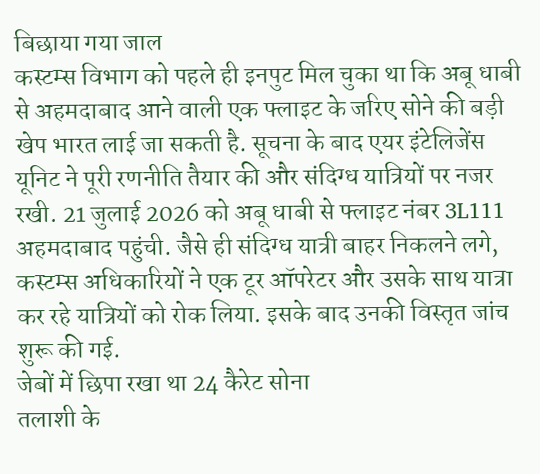बिछाया गया जाल
कस्टम्स विभाग को पहले ही इनपुट मिल चुका था कि अबू धाबी से अहमदाबाद आने वाली एक फ्लाइट के जरिए सोने की बड़ी खेप भारत लाई जा सकती है. सूचना के बाद एयर इंटेलिजेंस यूनिट ने पूरी रणनीति तैयार की और संदिग्ध यात्रियों पर नजर रखी. 21 जुलाई 2026 को अबू धाबी से फ्लाइट नंबर 3L111 अहमदाबाद पहुंची. जैसे ही संदिग्ध यात्री बाहर निकलने लगे, कस्टम्स अधिकारियों ने एक टूर ऑपरेटर और उसके साथ यात्रा कर रहे यात्रियों को रोक लिया. इसके बाद उनकी विस्तृत जांच शुरू की गई.
जेबों में छिपा रखा था 24 कैरेट सोना
तलाशी के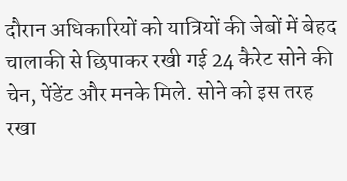दौरान अधिकारियों को यात्रियों की जेबों में बेहद चालाकी से छिपाकर रखी गई 24 कैरेट सोने की चेन, पेंडेंट और मनके मिले. सोने को इस तरह रखा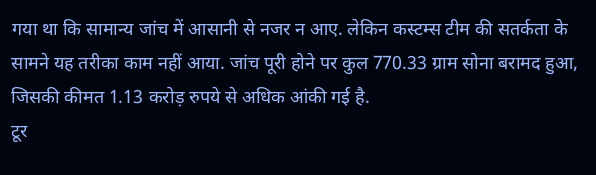गया था कि सामान्य जांच में आसानी से नजर न आए. लेकिन कस्टम्स टीम की सतर्कता के सामने यह तरीका काम नहीं आया. जांच पूरी होने पर कुल 770.33 ग्राम सोना बरामद हुआ, जिसकी कीमत 1.13 करोड़ रुपये से अधिक आंकी गई है.
टूर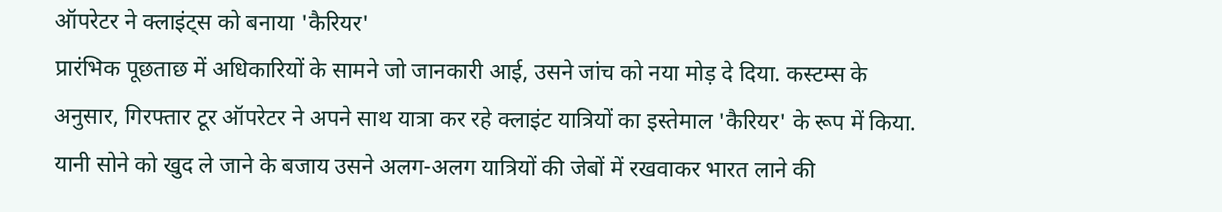ऑपरेटर ने क्लाइंट्स को बनाया 'कैरियर'
प्रारंभिक पूछताछ में अधिकारियों के सामने जो जानकारी आई, उसने जांच को नया मोड़ दे दिया. कस्टम्स के अनुसार, गिरफ्तार टूर ऑपरेटर ने अपने साथ यात्रा कर रहे क्लाइंट यात्रियों का इस्तेमाल 'कैरियर' के रूप में किया. यानी सोने को खुद ले जाने के बजाय उसने अलग-अलग यात्रियों की जेबों में रखवाकर भारत लाने की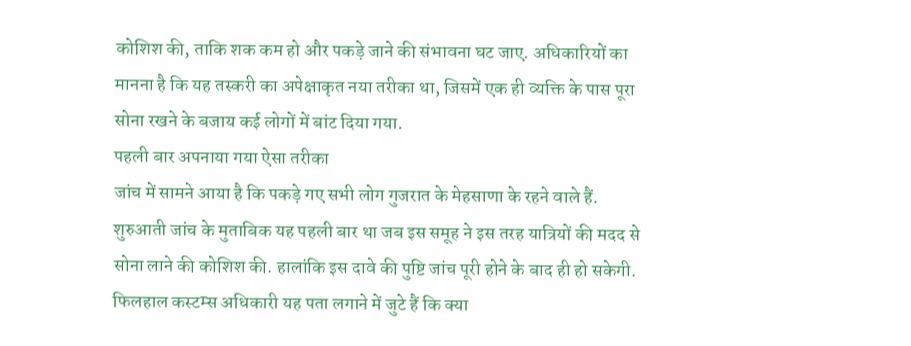कोशिश की, ताकि शक कम हो और पकड़े जाने की संभावना घट जाए. अधिकारियों का मानना है कि यह तस्करी का अपेक्षाकृत नया तरीका था, जिसमें एक ही व्यक्ति के पास पूरा सोना रखने के बजाय कई लोगों में बांट दिया गया.
पहली बार अपनाया गया ऐसा तरीका
जांच में सामने आया है कि पकड़े गए सभी लोग गुजरात के मेहसाणा के रहने वाले हैं. शुरुआती जांच के मुताबिक यह पहली बार था जब इस समूह ने इस तरह यात्रियों की मदद से सोना लाने की कोशिश की. हालांकि इस दावे की पुष्टि जांच पूरी होने के बाद ही हो सकेगी. फिलहाल कस्टम्स अधिकारी यह पता लगाने में जुटे हैं कि क्या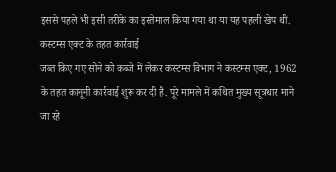इससे पहले भी इसी तरीके का इस्तेमाल किया गया था या यह पहली खेप थी.
कस्टम्स एक्ट के तहत कार्रवाई
जब्त किए गए सोने को कब्जे में लेकर कस्टम्स विभाग ने कस्टम्स एक्ट, 1962 के तहत कानूनी कार्रवाई शुरू कर दी है. पूरे मामले में कथित मुख्य सूत्रधार माने जा रहे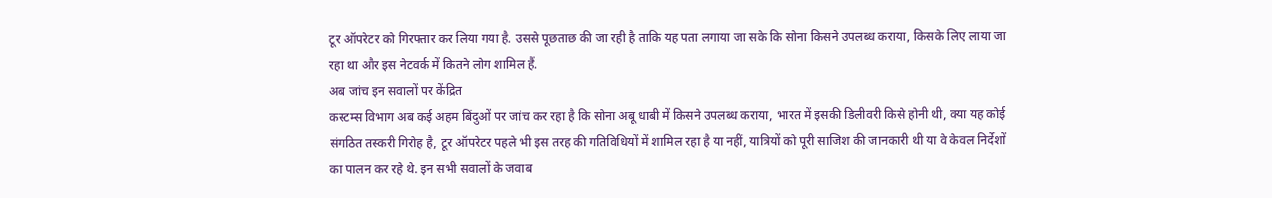टूर ऑपरेटर को गिरफ्तार कर लिया गया है. उससे पूछताछ की जा रही है ताकि यह पता लगाया जा सके कि सोना किसने उपलब्ध कराया, किसके लिए लाया जा रहा था और इस नेटवर्क में कितने लोग शामिल हैं.
अब जांच इन सवालों पर केंद्रित
कस्टम्स विभाग अब कई अहम बिंदुओं पर जांच कर रहा है कि सोना अबू धाबी में किसने उपलब्ध कराया, भारत में इसकी डिलीवरी किसे होनी थी, क्या यह कोई संगठित तस्करी गिरोह है, टूर ऑपरेटर पहले भी इस तरह की गतिविधियों में शामिल रहा है या नहीं, यात्रियों को पूरी साजिश की जानकारी थी या वे केवल निर्देशों का पालन कर रहे थे. इन सभी सवालों के जवाब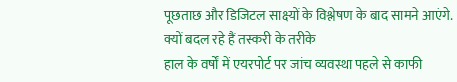पूछताछ और डिजिटल साक्ष्यों के विश्लेषण के बाद सामने आएंगे.
क्यों बदल रहे हैं तस्करी के तरीके
हाल के वर्षों में एयरपोर्ट पर जांच व्यवस्था पहले से काफी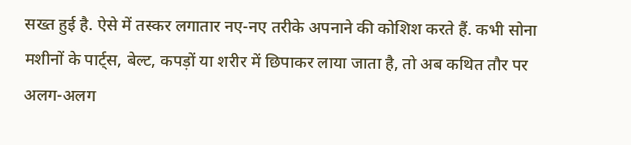सख्त हुई है. ऐसे में तस्कर लगातार नए-नए तरीके अपनाने की कोशिश करते हैं. कभी सोना मशीनों के पार्ट्स, बेल्ट, कपड़ों या शरीर में छिपाकर लाया जाता है, तो अब कथित तौर पर अलग-अलग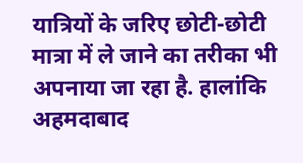यात्रियों के जरिए छोटी-छोटी मात्रा में ले जाने का तरीका भी अपनाया जा रहा है. हालांकि अहमदाबाद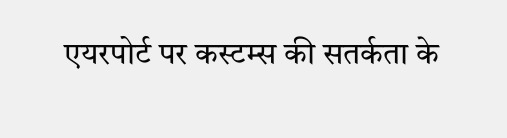एयरपोर्ट पर कस्टम्स की सतर्कता के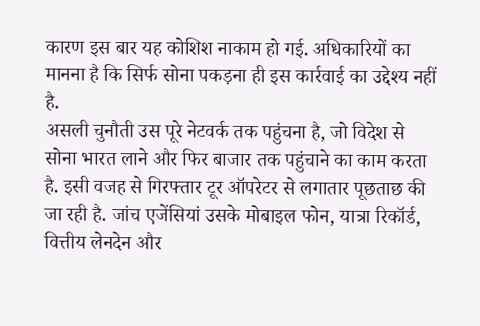कारण इस बार यह कोशिश नाकाम हो गई. अधिकारियों का मानना है कि सिर्फ सोना पकड़ना ही इस कार्रवाई का उद्देश्य नहीं है.
असली चुनौती उस पूरे नेटवर्क तक पहुंचना है, जो विदेश से सोना भारत लाने और फिर बाजार तक पहुंचाने का काम करता है. इसी वजह से गिरफ्तार टूर ऑपरेटर से लगातार पूछताछ की जा रही है. जांच एजेंसियां उसके मोबाइल फोन, यात्रा रिकॉर्ड, वित्तीय लेनदेन और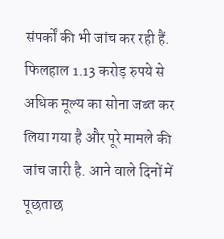संपर्कों की भी जांच कर रही हैं. फिलहाल 1.13 करोड़ रुपये से अधिक मूल्य का सोना जब्त कर लिया गया है और पूरे मामले की जांच जारी है. आने वाले दिनों में पूछताछ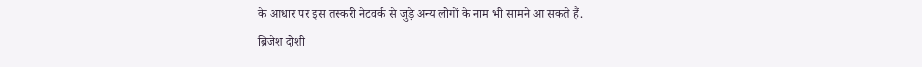के आधार पर इस तस्करी नेटवर्क से जुड़े अन्य लोगों के नाम भी सामने आ सकते हैं.
ब्रिजेश दोशी